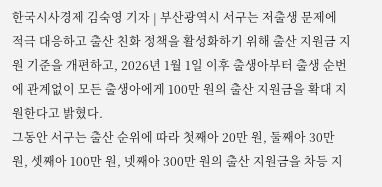한국시사경제 김숙영 기자 | 부산광역시 서구는 저출생 문제에 적극 대응하고 출산 친화 정책을 활성화하기 위해 출산 지원금 지원 기준을 개편하고, 2026년 1월 1일 이후 출생아부터 출생 순번에 관계없이 모든 출생아에게 100만 원의 출산 지원금을 확대 지원한다고 밝혔다.
그동안 서구는 출산 순위에 따라 첫째아 20만 원, 둘째아 30만 원, 셋째아 100만 원, 넷째아 300만 원의 출산 지원금을 차등 지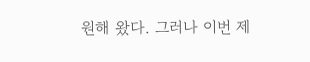원해 왔다. 그러나 이번 제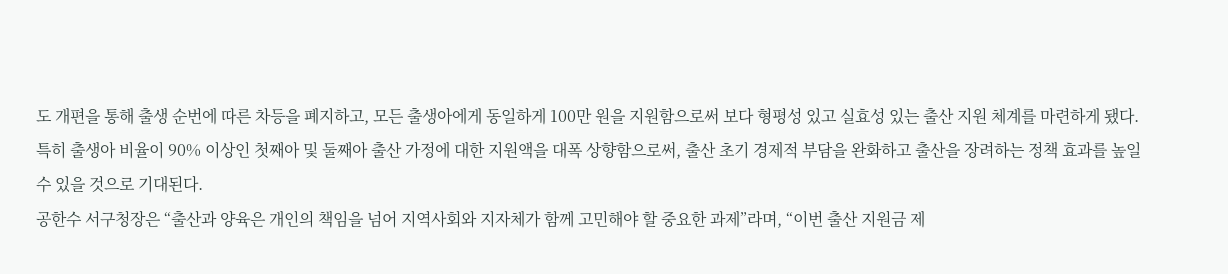도 개편을 통해 출생 순번에 따른 차등을 폐지하고, 모든 출생아에게 동일하게 100만 원을 지원함으로써 보다 형평성 있고 실효성 있는 출산 지원 체계를 마련하게 됐다.
특히 출생아 비율이 90% 이상인 첫째아 및 둘째아 출산 가정에 대한 지원액을 대폭 상향함으로써, 출산 초기 경제적 부담을 완화하고 출산을 장려하는 정책 효과를 높일 수 있을 것으로 기대된다.
공한수 서구청장은 “출산과 양육은 개인의 책임을 넘어 지역사회와 지자체가 함께 고민해야 할 중요한 과제”라며, “이번 출산 지원금 제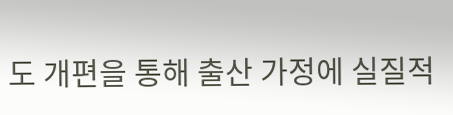도 개편을 통해 출산 가정에 실질적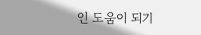인 도움이 되기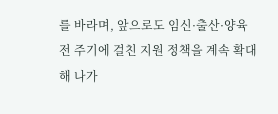를 바라며, 앞으로도 임신·출산·양육 전 주기에 걸친 지원 정책을 계속 확대해 나가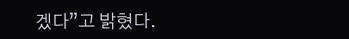겠다”고 밝혔다.